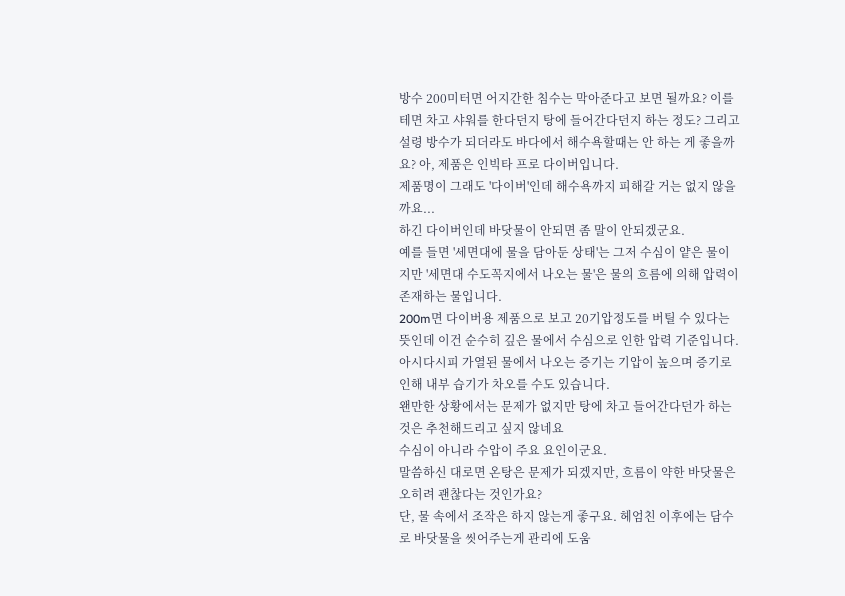방수 200미터면 어지간한 침수는 막아준다고 보면 될까요? 이를테면 차고 샤워를 한다던지 탕에 들어간다던지 하는 정도? 그리고 설령 방수가 되더라도 바다에서 해수욕할때는 안 하는 게 좋을까요? 아, 제품은 인빅타 프로 다이버입니다.
제품명이 그래도 '다이버'인데 해수욕까지 피해갈 거는 없지 않을까요...
하긴 다이버인데 바닷물이 안되면 좀 말이 안되겠군요.
예를 들면 '세면대에 물을 담아둔 상태'는 그저 수심이 얕은 물이지만 '세면대 수도꼭지에서 나오는 물'은 물의 흐름에 의해 압력이 존재하는 물입니다.
200m면 다이버용 제품으로 보고 20기압정도를 버틸 수 있다는 뜻인데 이건 순수히 깊은 물에서 수심으로 인한 압력 기준입니다.
아시다시피 가열된 물에서 나오는 증기는 기압이 높으며 증기로 인해 내부 습기가 차오를 수도 있습니다.
왠만한 상황에서는 문제가 없지만 탕에 차고 들어간다던가 하는 것은 추천해드리고 싶지 않네요
수심이 아니라 수압이 주요 요인이군요.
말씀하신 대로면 온탕은 문제가 되겠지만, 흐름이 약한 바닷물은 오히려 괜찮다는 것인가요?
단, 물 속에서 조작은 하지 않는게 좋구요. 헤엄친 이후에는 담수로 바닷물을 씻어주는게 관리에 도움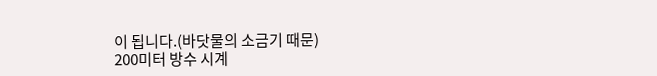이 됩니다.(바닷물의 소금기 때문)
200미터 방수 시계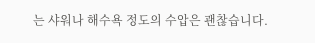는 샤워나 해수욕 정도의 수압은 괜찮습니다.